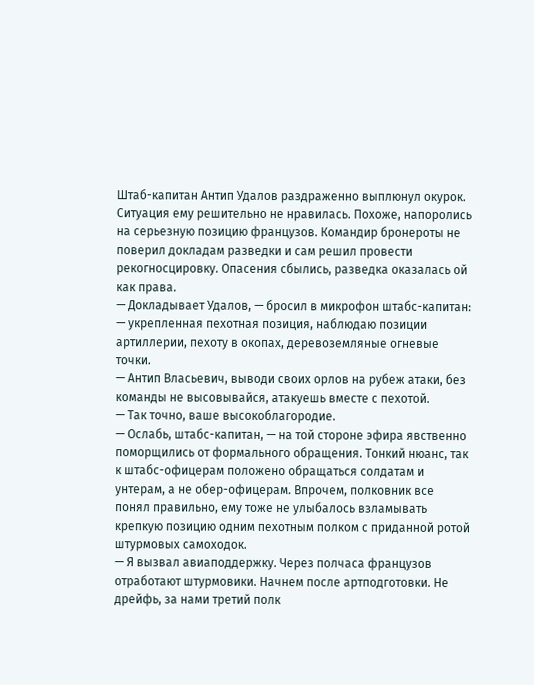Штаб-капитан Антип Удалов раздраженно выплюнул окурок. Ситуация ему решительно не нравилась. Похоже, напоролись на серьезную позицию французов. Командир бронероты не поверил докладам разведки и сам решил провести рекогносцировку. Опасения сбылись, разведка оказалась ой как права.
— Докладывает Удалов, — бросил в микрофон штабс-капитан: — укрепленная пехотная позиция, наблюдаю позиции артиллерии, пехоту в окопах, деревоземляные огневые точки.
— Антип Власьевич, выводи своих орлов на рубеж атаки, без команды не высовывайся, атакуешь вместе с пехотой.
— Так точно, ваше высокоблагородие.
— Ослабь, штабс-капитан, — на той стороне эфира явственно поморщились от формального обращения. Тонкий нюанс, так к штабс-офицерам положено обращаться солдатам и унтерам, а не обер-офицерам. Впрочем, полковник все понял правильно, ему тоже не улыбалось взламывать крепкую позицию одним пехотным полком с приданной ротой штурмовых самоходок.
— Я вызвал авиаподдержку. Через полчаса французов отработают штурмовики. Начнем после артподготовки. Не дрейфь, за нами третий полк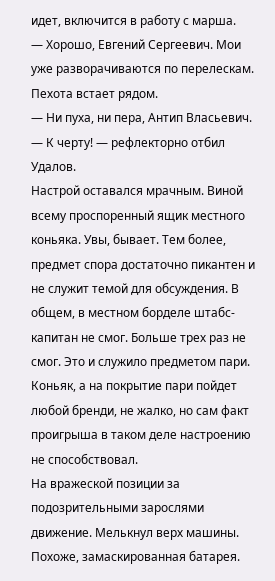идет, включится в работу с марша.
— Хорошо, Евгений Сергеевич. Мои уже разворачиваются по перелескам. Пехота встает рядом.
— Ни пуха, ни пера, Антип Власьевич.
— К черту! — рефлекторно отбил Удалов.
Настрой оставался мрачным. Виной всему проспоренный ящик местного коньяка. Увы, бывает. Тем более, предмет спора достаточно пикантен и не служит темой для обсуждения. В общем, в местном борделе штабс-капитан не смог. Больше трех раз не смог. Это и служило предметом пари. Коньяк, а на покрытие пари пойдет любой бренди, не жалко, но сам факт проигрыша в таком деле настроению не способствовал.
На вражеской позиции за подозрительными зарослями движение. Мелькнул верх машины. Похоже, замаскированная батарея.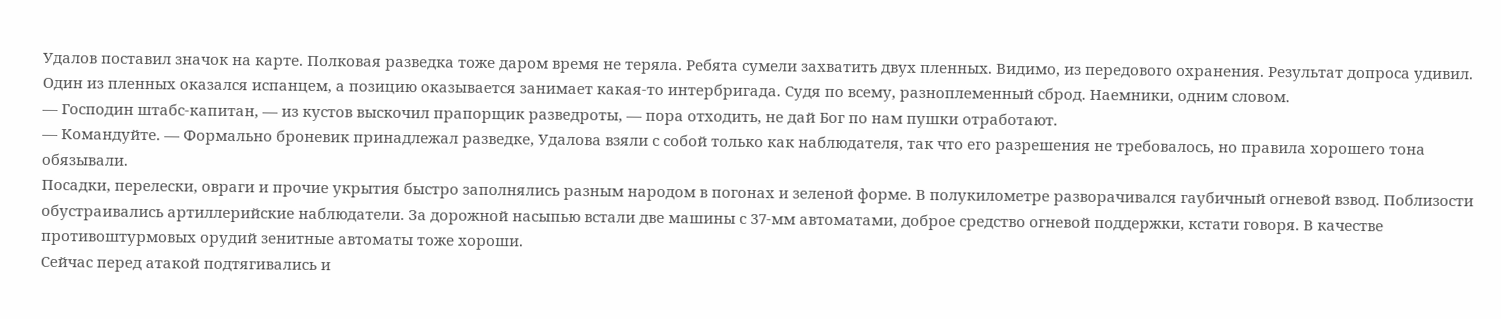Удалов поставил значок на карте. Полковая разведка тоже даром время не теряла. Ребята сумели захватить двух пленных. Видимо, из передового охранения. Результат допроса удивил. Один из пленных оказался испанцем, а позицию оказывается занимает какая-то интербригада. Судя по всему, разноплеменный сброд. Наемники, одним словом.
— Господин штабс-капитан, — из кустов выскочил прапорщик разведроты, — пора отходить, не дай Бог по нам пушки отработают.
— Командуйте. — Формально броневик принадлежал разведке, Удалова взяли с собой только как наблюдателя, так что его разрешения не требовалось, но правила хорошего тона обязывали.
Посадки, перелески, овраги и прочие укрытия быстро заполнялись разным народом в погонах и зеленой форме. В полукилометре разворачивался гаубичный огневой взвод. Поблизости обустраивались артиллерийские наблюдатели. За дорожной насыпью встали две машины с 37-мм автоматами, доброе средство огневой поддержки, кстати говоря. В качестве противоштурмовых орудий зенитные автоматы тоже хороши.
Сейчас перед атакой подтягивались и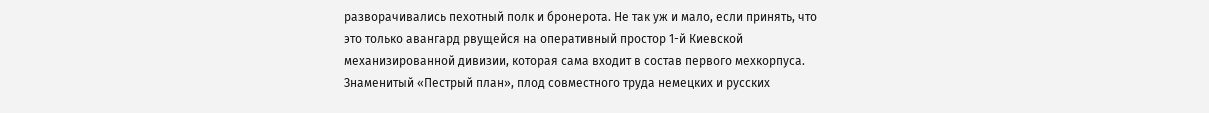разворачивались пехотный полк и бронерота. Не так уж и мало, если принять, что это только авангард рвущейся на оперативный простор 1-й Киевской механизированной дивизии, которая сама входит в состав первого мехкорпуса.
Знаменитый «Пестрый план», плод совместного труда немецких и русских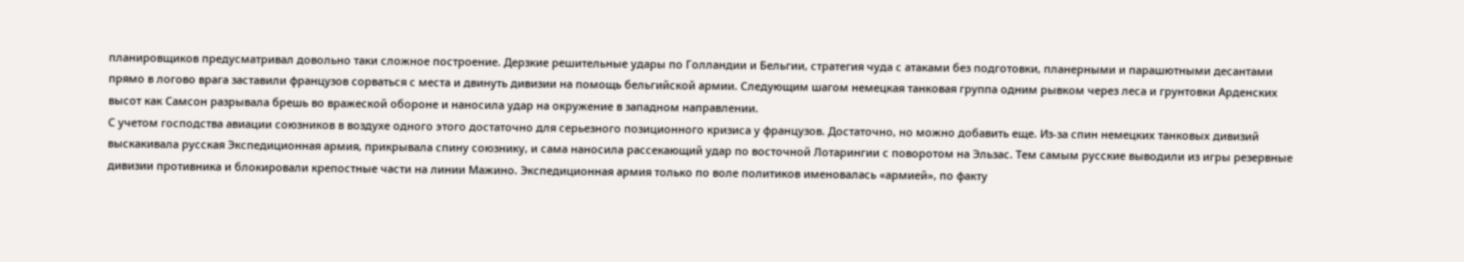планировщиков предусматривал довольно таки сложное построение. Дерзкие решительные удары по Голландии и Бельгии, стратегия чуда с атаками без подготовки, планерными и парашютными десантами прямо в логово врага заставили французов сорваться с места и двинуть дивизии на помощь бельгийской армии. Следующим шагом немецкая танковая группа одним рывком через леса и грунтовки Арденских высот как Самсон разрывала брешь во вражеской обороне и наносила удар на окружение в западном направлении.
С учетом господства авиации союзников в воздухе одного этого достаточно для серьезного позиционного кризиса у французов. Достаточно, но можно добавить еще. Из-за спин немецких танковых дивизий выскакивала русская Экспедиционная армия, прикрывала спину союзнику, и сама наносила рассекающий удар по восточной Лотарингии с поворотом на Эльзас. Тем самым русские выводили из игры резервные дивизии противника и блокировали крепостные части на линии Мажино. Экспедиционная армия только по воле политиков именовалась «армией», по факту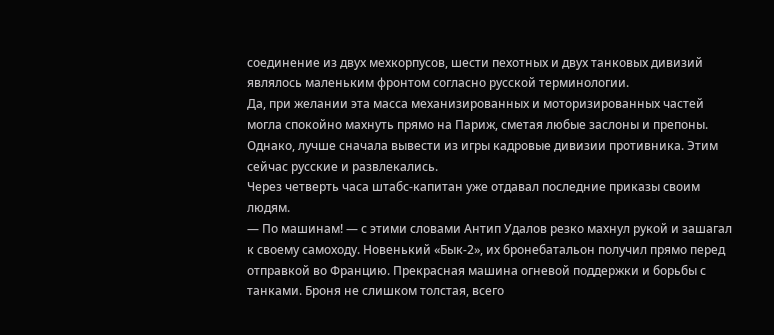соединение из двух мехкорпусов, шести пехотных и двух танковых дивизий являлось маленьким фронтом согласно русской терминологии.
Да, при желании эта масса механизированных и моторизированных частей могла спокойно махнуть прямо на Париж, сметая любые заслоны и препоны. Однако, лучше сначала вывести из игры кадровые дивизии противника. Этим сейчас русские и развлекались.
Через четверть часа штабс-капитан уже отдавал последние приказы своим людям.
— По машинам! — с этими словами Антип Удалов резко махнул рукой и зашагал к своему самоходу. Новенький «Бык-2», их бронебатальон получил прямо перед отправкой во Францию. Прекрасная машина огневой поддержки и борьбы с танками. Броня не слишком толстая, всего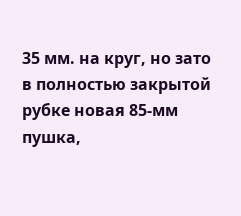35 мм. на круг, но зато в полностью закрытой рубке новая 85-мм пушка,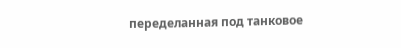переделанная под танковое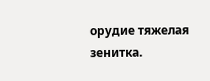орудие тяжелая зенитка.